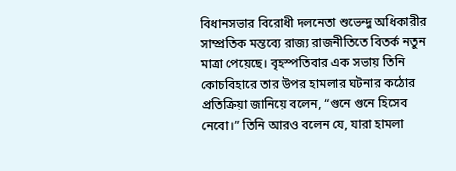বিধানসভার বিরোধী দলনেতা শুভেন্দু অধিকারীর সাম্প্রতিক মন্তব্যে রাজ্য রাজনীতিতে বিতর্ক নতুন মাত্রা পেয়েছে। বৃহস্পতিবার এক সভায় তিনি কোচবিহারে তার উপর হামলার ঘটনার কঠোর প্রতিক্রিয়া জানিয়ে বলেন, “গুনে গুনে হিসেব নেবো।” তিনি আরও বলেন যে, যারা হামলা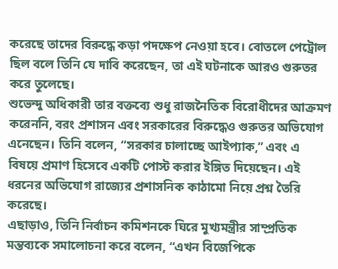করেছে তাদের বিরুদ্ধে কড়া পদক্ষেপ নেওয়া হবে। বোতলে পেট্রোল ছিল বলে তিনি যে দাবি করেছেন, তা এই ঘটনাকে আরও গুরুতর করে তুলেছে।
শুভেন্দু অধিকারী তার বক্তব্যে শুধু রাজনৈতিক বিরোধীদের আক্রমণ করেননি, বরং প্রশাসন এবং সরকারের বিরুদ্ধেও গুরুতর অভিযোগ এনেছেন। তিনি বলেন, “সরকার চালাচ্ছে আইপ্যাক,” এবং এ বিষয়ে প্রমাণ হিসেবে একটি পোস্ট করার ইঙ্গিত দিয়েছেন। এই ধরনের অভিযোগ রাজ্যের প্রশাসনিক কাঠামো নিয়ে প্রশ্ন তৈরি করেছে।
এছাড়াও, তিনি নির্বাচন কমিশনকে ঘিরে মুখ্যমন্ত্রীর সাম্প্রতিক মন্তব্যকে সমালোচনা করে বলেন, “এখন বিজেপিকে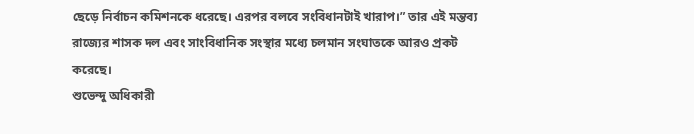ছেড়ে নির্বাচন কমিশনকে ধরেছে। এরপর বলবে সংবিধানটাই খারাপ।” তার এই মন্তব্য রাজ্যের শাসক দল এবং সাংবিধানিক সংস্থার মধ্যে চলমান সংঘাতকে আরও প্রকট করেছে।
শুভেন্দু অধিকারী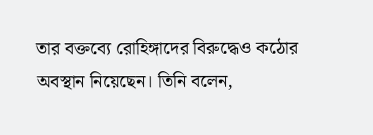তার বক্তব্যে রোহিঙ্গাদের বিরুদ্ধেও কঠোর অবস্থান নিয়েছেন। তিনি বলেন,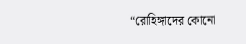“রোহিঙ্গাদের কোনো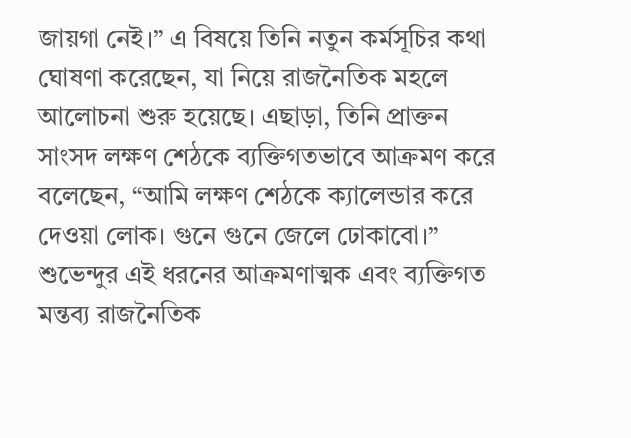জায়গা নেই।” এ বিষয়ে তিনি নতুন কর্মসূচির কথা ঘোষণা করেছেন, যা নিয়ে রাজনৈতিক মহলে আলোচনা শুরু হয়েছে। এছাড়া, তিনি প্রাক্তন সাংসদ লক্ষণ শেঠকে ব্যক্তিগতভাবে আক্রমণ করে বলেছেন, “আমি লক্ষণ শেঠকে ক্যালেন্ডার করে দেওয়া লোক। গুনে গুনে জেলে ঢোকাবো।” শুভেন্দুর এই ধরনের আক্রমণাত্মক এবং ব্যক্তিগত মন্তব্য রাজনৈতিক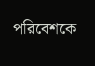পরিবেশকে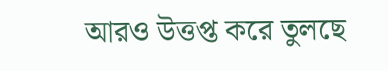আরও উত্তপ্ত করে তুলছে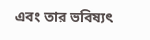এবং তার ভবিষ্যৎ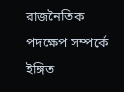রাজনৈতিক পদক্ষেপ সম্পর্কে ইঙ্গিত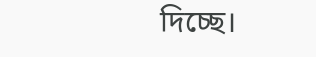দিচ্ছে।